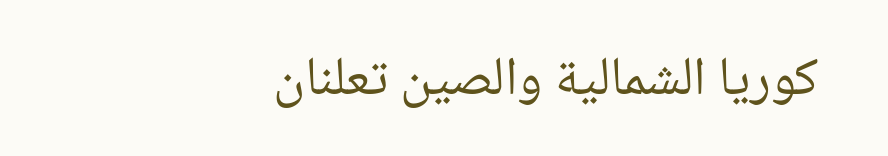كوريا الشمالية والصين تعلنان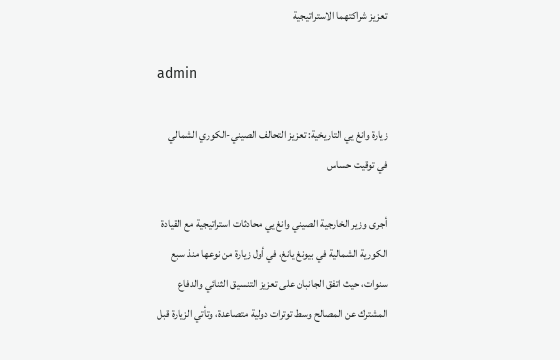تعزيز شراكتهما الاستراتيجية

admin

زيارة وانغ يي التاريخية: تعزيز التحالف الصيني-الكوري الشمالي في توقيت حساس

أجرى وزير الخارجية الصيني وانغ يي محادثات استراتيجية مع القيادة الكورية الشمالية في بيونغ يانغ، في أول زيارة من نوعها منذ سبع سنوات، حيث اتفق الجانبان على تعزيز التنسيق الثنائي والدفاع المشترك عن المصالح وسط توترات دولية متصاعدة، وتأتي الزيارة قبل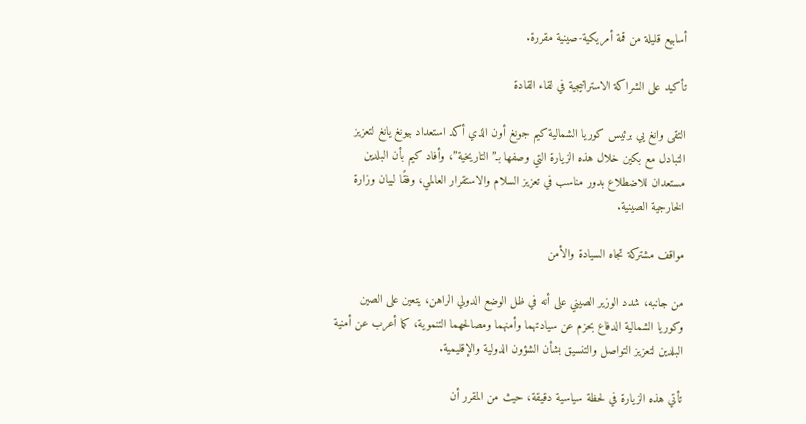أسابيع قليلة من قمة أمريكية-صينية مقررة.

تأكيد على الشراكة الاستراتيجية في لقاء القادة

التقى وانغ يي برئيس كوريا الشمالية كيم جونغ أون الذي أكد استعداد بيونغ يانغ لتعزيز التبادل مع بكين خلال هذه الزيارة التي وصفها بـ”التاريخية”، وأفاد كيم بأن البلدين مستعدان للاضطلاع بدور مناسب في تعزيز السلام والاستقرار العالمي، وفقًا لبيان وزارة الخارجية الصينية.

مواقف مشتركة تجاه السيادة والأمن

من جانبه، شدد الوزير الصيني على أنه في ظل الوضع الدولي الراهن، يتعين على الصين وكوريا الشمالية الدفاع بحزم عن سيادتهما وأمنهما ومصالحهما التنموية، كما أعرب عن أمنية البلدين لتعزيز التواصل والتنسيق بشأن الشؤون الدولية والإقليمية.

تأتي هذه الزيارة في لحظة سياسية دقيقة، حيث من المقرر أن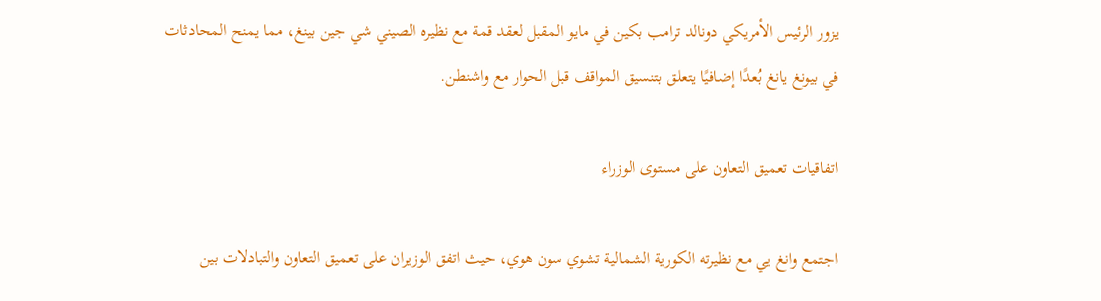يزور الرئيس الأمريكي دونالد ترامب بكين في مايو المقبل لعقد قمة مع نظيره الصيني شي جين بينغ، مما يمنح المحادثات في بيونغ يانغ بُعدًا إضافيًا يتعلق بتنسيق المواقف قبل الحوار مع واشنطن.

اتفاقيات تعميق التعاون على مستوى الوزراء

اجتمع وانغ يي مع نظيرته الكورية الشمالية تشوي سون هوي، حيث اتفق الوزيران على تعميق التعاون والتبادلات بين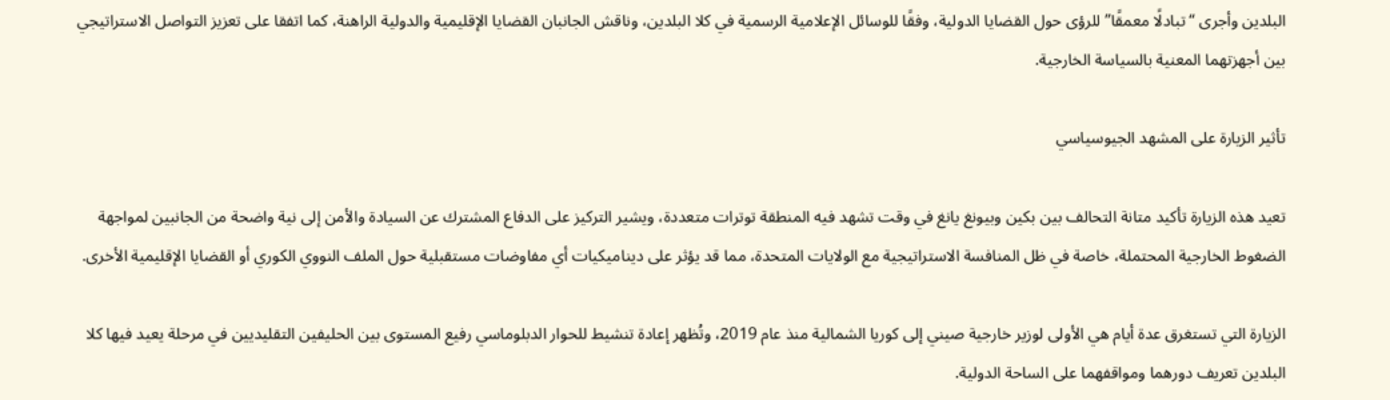البلدين وأجرى “تبادلًا معمقًا” للرؤى حول القضايا الدولية، وفقًا للوسائل الإعلامية الرسمية في كلا البلدين، وناقش الجانبان القضايا الإقليمية والدولية الراهنة، كما اتفقا على تعزيز التواصل الاستراتيجي بين أجهزتهما المعنية بالسياسة الخارجية.

تأثير الزيارة على المشهد الجيوسياسي

تعيد هذه الزيارة تأكيد متانة التحالف بين بكين وبيونغ يانغ في وقت تشهد فيه المنطقة توترات متعددة، ويشير التركيز على الدفاع المشترك عن السيادة والأمن إلى نية واضحة من الجانبين لمواجهة الضغوط الخارجية المحتملة، خاصة في ظل المنافسة الاستراتيجية مع الولايات المتحدة، مما قد يؤثر على ديناميكيات أي مفاوضات مستقبلية حول الملف النووي الكوري أو القضايا الإقليمية الأخرى.

الزيارة التي تستغرق عدة أيام هي الأولى لوزير خارجية صيني إلى كوريا الشمالية منذ عام 2019، وتُظهر إعادة تنشيط للحوار الدبلوماسي رفيع المستوى بين الحليفين التقليديين في مرحلة يعيد فيها كلا البلدين تعريف دورهما ومواقفهما على الساحة الدولية.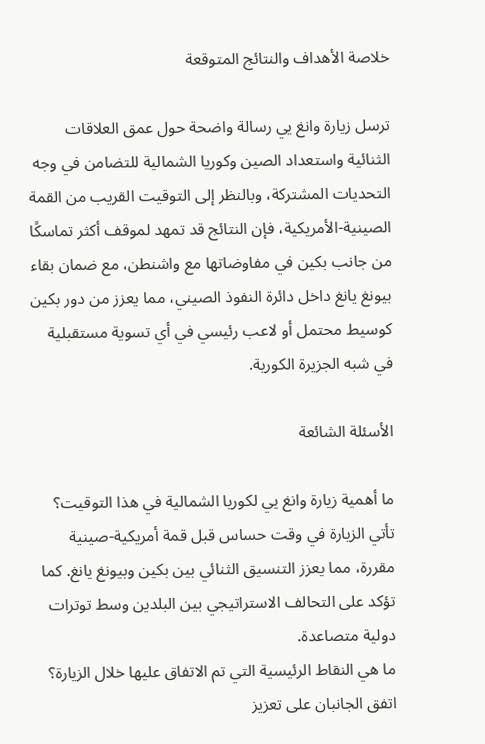خلاصة الأهداف والنتائج المتوقعة

ترسل زيارة وانغ يي رسالة واضحة حول عمق العلاقات الثنائية واستعداد الصين وكوريا الشمالية للتضامن في وجه التحديات المشتركة، وبالنظر إلى التوقيت القريب من القمة الصينية-الأمريكية، فإن النتائج قد تمهد لموقف أكثر تماسكًا من جانب بكين في مفاوضاتها مع واشنطن، مع ضمان بقاء بيونغ يانغ داخل دائرة النفوذ الصيني، مما يعزز من دور بكين كوسيط محتمل أو لاعب رئيسي في أي تسوية مستقبلية في شبه الجزيرة الكورية.

الأسئلة الشائعة

ما أهمية زيارة وانغ يي لكوريا الشمالية في هذا التوقيت؟
تأتي الزيارة في وقت حساس قبل قمة أمريكية-صينية مقررة، مما يعزز التنسيق الثنائي بين بكين وبيونغ يانغ. كما تؤكد على التحالف الاستراتيجي بين البلدين وسط توترات دولية متصاعدة.
ما هي النقاط الرئيسية التي تم الاتفاق عليها خلال الزيارة؟
اتفق الجانبان على تعزيز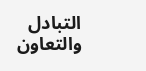التبادل والتعاون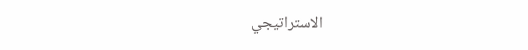الاستراتيجي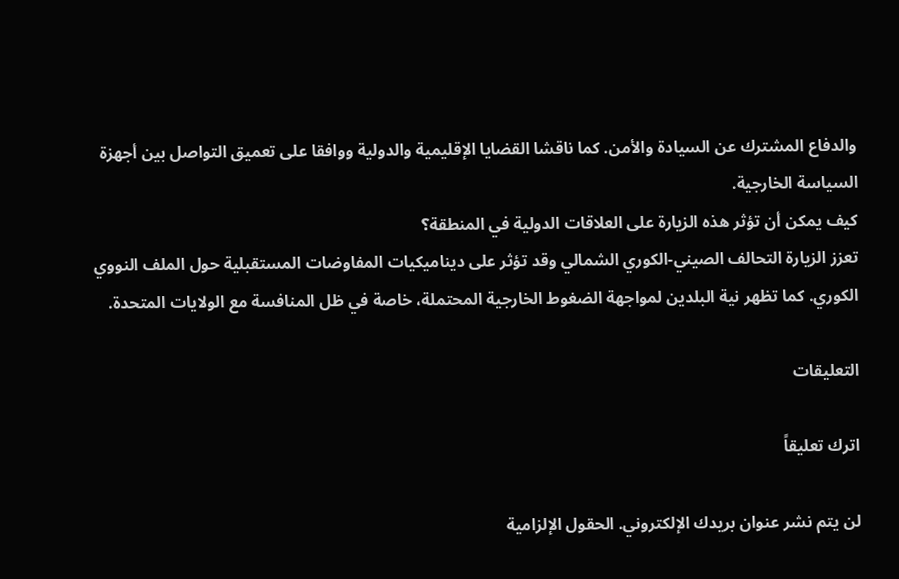والدفاع المشترك عن السيادة والأمن. كما ناقشا القضايا الإقليمية والدولية ووافقا على تعميق التواصل بين أجهزة السياسة الخارجية.
كيف يمكن أن تؤثر هذه الزيارة على العلاقات الدولية في المنطقة؟
تعزز الزيارة التحالف الصيني-الكوري الشمالي وقد تؤثر على ديناميكيات المفاوضات المستقبلية حول الملف النووي الكوري. كما تظهر نية البلدين لمواجهة الضغوط الخارجية المحتملة، خاصة في ظل المنافسة مع الولايات المتحدة.

التعليقات

اترك تعليقاً

لن يتم نشر عنوان بريدك الإلكتروني. الحقول الإلزامية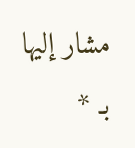مشار إليها بـ *